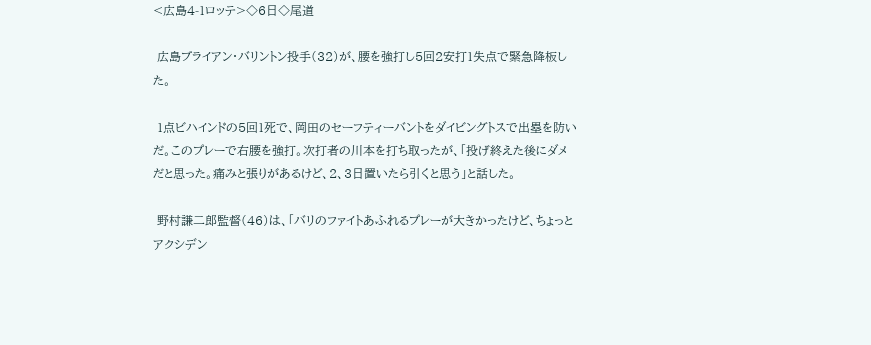<広島4-1ロッテ>◇6日◇尾道

 広島ブライアン・バリントン投手(32)が、腰を強打し5回2安打1失点で緊急降板した。

 1点ビハインドの5回1死で、岡田のセーフティーバントをダイビングトスで出塁を防いだ。このプレーで右腰を強打。次打者の川本を打ち取ったが、「投げ終えた後にダメだと思った。痛みと張りがあるけど、2、3日置いたら引くと思う」と話した。

 野村謙二郎監督(46)は、「バリのファイトあふれるプレーが大きかったけど、ちょっとアクシデン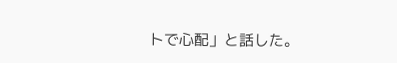トで心配」と話した。